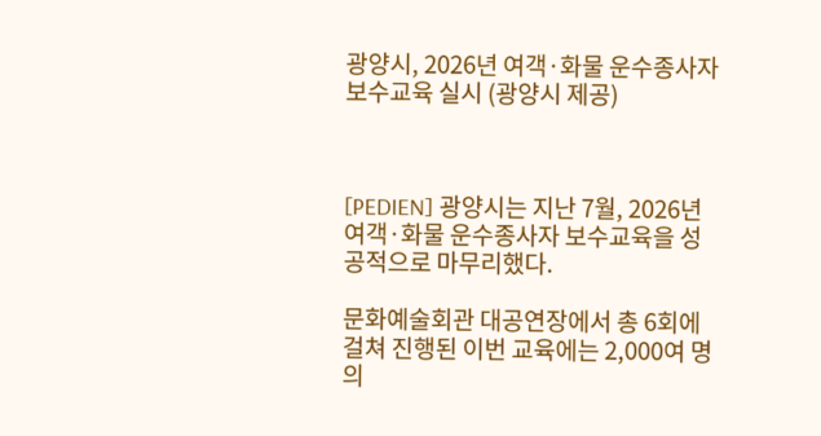광양시, 2026년 여객·화물 운수종사자 보수교육 실시 (광양시 제공)



[PEDIEN] 광양시는 지난 7월, 2026년 여객·화물 운수종사자 보수교육을 성공적으로 마무리했다.

문화예술회관 대공연장에서 총 6회에 걸쳐 진행된 이번 교육에는 2,000여 명의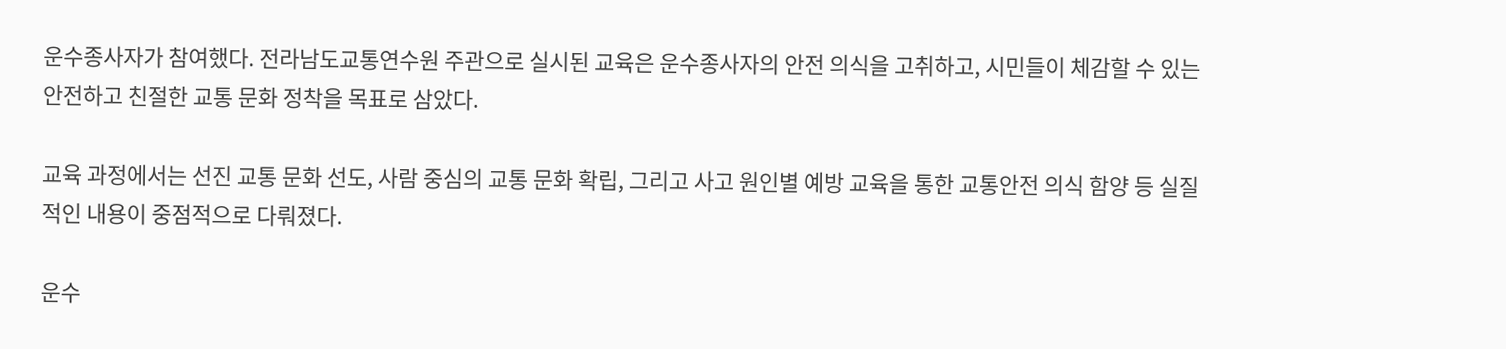운수종사자가 참여했다. 전라남도교통연수원 주관으로 실시된 교육은 운수종사자의 안전 의식을 고취하고, 시민들이 체감할 수 있는 안전하고 친절한 교통 문화 정착을 목표로 삼았다.

교육 과정에서는 선진 교통 문화 선도, 사람 중심의 교통 문화 확립, 그리고 사고 원인별 예방 교육을 통한 교통안전 의식 함양 등 실질적인 내용이 중점적으로 다뤄졌다.

운수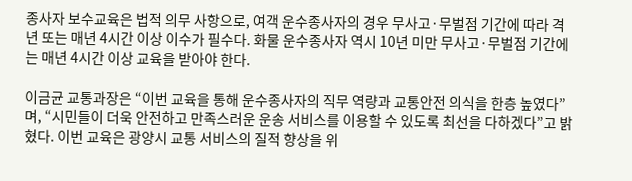종사자 보수교육은 법적 의무 사항으로, 여객 운수종사자의 경우 무사고·무벌점 기간에 따라 격년 또는 매년 4시간 이상 이수가 필수다. 화물 운수종사자 역시 10년 미만 무사고·무벌점 기간에는 매년 4시간 이상 교육을 받아야 한다.

이금균 교통과장은 “이번 교육을 통해 운수종사자의 직무 역량과 교통안전 의식을 한층 높였다”며, “시민들이 더욱 안전하고 만족스러운 운송 서비스를 이용할 수 있도록 최선을 다하겠다”고 밝혔다. 이번 교육은 광양시 교통 서비스의 질적 향상을 위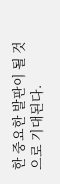한 중요한 발판이 될 것으로 기대된다.